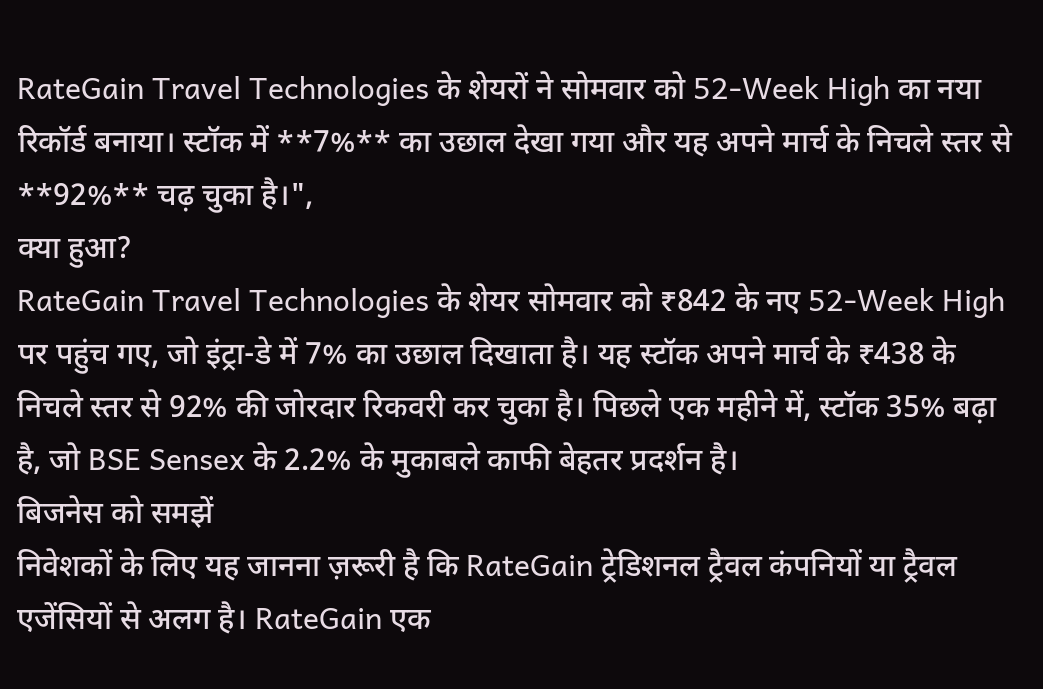RateGain Travel Technologies के शेयरों ने सोमवार को 52-Week High का नया रिकॉर्ड बनाया। स्टॉक में **7%** का उछाल देखा गया और यह अपने मार्च के निचले स्तर से **92%** चढ़ चुका है।",
क्या हुआ?
RateGain Travel Technologies के शेयर सोमवार को ₹842 के नए 52-Week High पर पहुंच गए, जो इंट्रा-डे में 7% का उछाल दिखाता है। यह स्टॉक अपने मार्च के ₹438 के निचले स्तर से 92% की जोरदार रिकवरी कर चुका है। पिछले एक महीने में, स्टॉक 35% बढ़ा है, जो BSE Sensex के 2.2% के मुकाबले काफी बेहतर प्रदर्शन है।
बिजनेस को समझें
निवेशकों के लिए यह जानना ज़रूरी है कि RateGain ट्रेडिशनल ट्रैवल कंपनियों या ट्रैवल एजेंसियों से अलग है। RateGain एक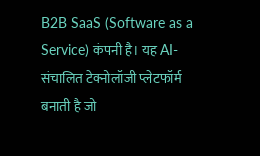B2B SaaS (Software as a Service) कंपनी है। यह AI-संचालित टेक्नोलॉजी प्लेटफॉर्म बनाती है जो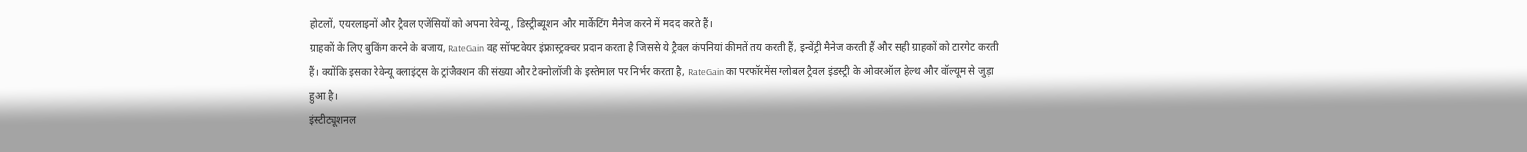होटलों, एयरलाइनों और ट्रैवल एजेंसियों को अपना रेवेन्यू, डिस्ट्रीब्यूशन और मार्केटिंग मैनेज करने में मदद करते हैं।
ग्राहकों के लिए बुकिंग करने के बजाय, RateGain वह सॉफ्टवेयर इंफ्रास्ट्रक्चर प्रदान करता है जिससे ये ट्रैवल कंपनियां कीमतें तय करती हैं, इन्वेंट्री मैनेज करती हैं और सही ग्राहकों को टारगेट करती हैं। क्योंकि इसका रेवेन्यू क्लाइंट्स के ट्रांजैक्शन की संख्या और टेक्नोलॉजी के इस्तेमाल पर निर्भर करता है, RateGain का परफॉरमेंस ग्लोबल ट्रैवल इंडस्ट्री के ओवरऑल हेल्थ और वॉल्यूम से जुड़ा हुआ है।
इंस्टीट्यूशनल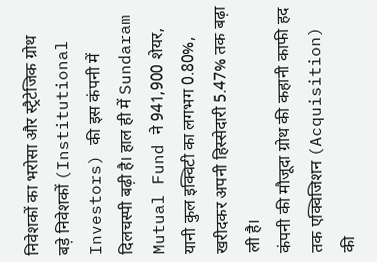निवेशकों का भरोसा और स्ट्रैटेजिक ग्रोथ
बड़े निवेशकों (Institutional Investors) की इस कंपनी में दिलचस्पी बढ़ी है। हाल ही में Sundaram Mutual Fund ने 941,900 शेयर, यानी कुल इक्विटी का लगभग 0.80%, खरीदकर अपनी हिस्सेदारी 5.47% तक बढ़ा ली है।
कंपनी की मौजूदा ग्रोथ की कहानी काफी हद तक एक्विजिशन (Acquisition) की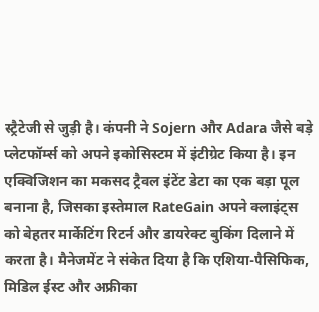स्ट्रैटेजी से जुड़ी है। कंपनी ने Sojern और Adara जैसे बड़े प्लेटफॉर्म्स को अपने इकोसिस्टम में इंटीग्रेट किया है। इन एक्विजिशन का मकसद ट्रैवल इंटेंट डेटा का एक बड़ा पूल बनाना है, जिसका इस्तेमाल RateGain अपने क्लाइंट्स को बेहतर मार्केटिंग रिटर्न और डायरेक्ट बुकिंग दिलाने में करता है। मैनेजमेंट ने संकेत दिया है कि एशिया-पैसिफिक, मिडिल ईस्ट और अफ्रीका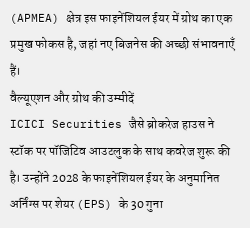(APMEA) क्षेत्र इस फाइनेंशियल ईयर में ग्रोथ का एक प्रमुख फोकस है, जहां नए बिजनेस की अच्छी संभावनाएँ हैं।
वैल्यूएशन और ग्रोथ की उम्मीदें
ICICI Securities जैसे ब्रोकरेज हाउस ने स्टॉक पर पॉजिटिव आउटलुक के साथ कवरेज शुरू की है। उन्होंने 2028 के फाइनेंशियल ईयर के अनुमानित अर्निंग्स पर शेयर (EPS) के 30 गुना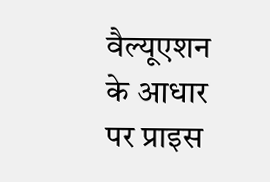वैल्यूएशन के आधार पर प्राइस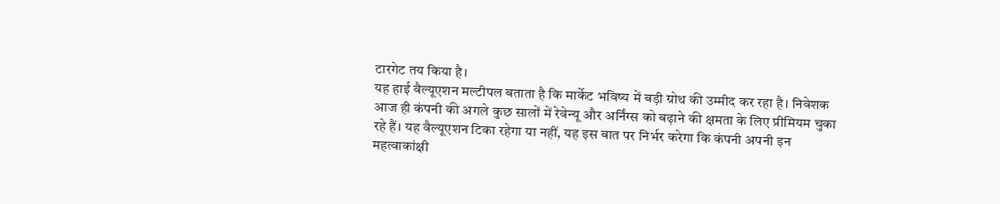टारगेट तय किया है।
यह हाई वैल्यूएशन मल्टीपल बताता है कि मार्केट भविष्य में बड़ी ग्रोथ की उम्मीद कर रहा है। निवेशक आज ही कंपनी की अगले कुछ सालों में रेवेन्यू और अर्निंग्स को बढ़ाने की क्षमता के लिए प्रीमियम चुका रहे हैं। यह वैल्यूएशन टिका रहेगा या नहीं, यह इस बात पर निर्भर करेगा कि कंपनी अपनी इन महत्वाकांक्षी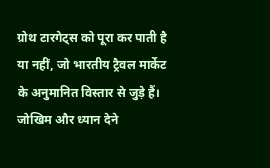ग्रोथ टारगेट्स को पूरा कर पाती है या नहीं, जो भारतीय ट्रैवल मार्केट के अनुमानित विस्तार से जुड़े हैं।
जोखिम और ध्यान देने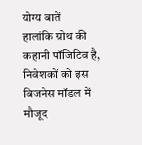योग्य बातें
हालांकि ग्रोथ की कहानी पॉजिटिव है, निवेशकों को इस बिजनेस मॉडल में मौजूद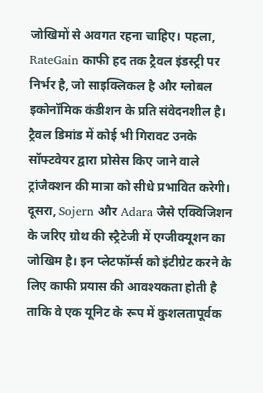जोखिमों से अवगत रहना चाहिए। पहला, RateGain काफी हद तक ट्रैवल इंडस्ट्री पर निर्भर है, जो साइक्लिकल है और ग्लोबल इकोनॉमिक कंडीशन के प्रति संवेदनशील है। ट्रैवल डिमांड में कोई भी गिरावट उनके सॉफ्टवेयर द्वारा प्रोसेस किए जाने वाले ट्रांजैक्शन की मात्रा को सीधे प्रभावित करेगी।
दूसरा, Sojern और Adara जैसे एक्विजिशन के जरिए ग्रोथ की स्ट्रैटेजी में एग्जीक्यूशन का जोखिम है। इन प्लेटफॉर्म्स को इंटीग्रेट करने के लिए काफी प्रयास की आवश्यकता होती है ताकि वे एक यूनिट के रूप में कुशलतापूर्वक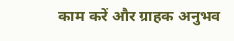काम करें और ग्राहक अनुभव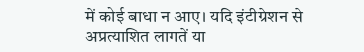में कोई बाधा न आए। यदि इंटीग्रेशन से अप्रत्याशित लागतें या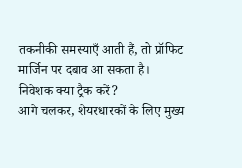तकनीकी समस्याएँ आती हैं, तो प्रॉफिट मार्जिन पर दबाव आ सकता है।
निवेशक क्या ट्रैक करें?
आगे चलकर, शेयरधारकों के लिए मुख्य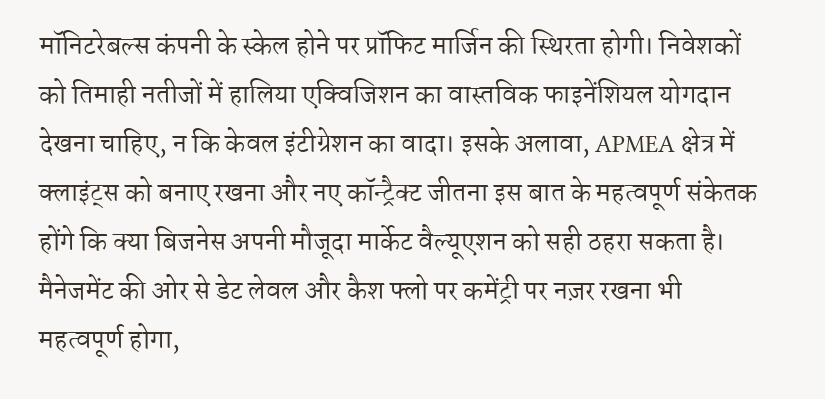मॉनिटरेबल्स कंपनी के स्केल होने पर प्रॉफिट मार्जिन की स्थिरता होगी। निवेशकों को तिमाही नतीजों में हालिया एक्विजिशन का वास्तविक फाइनेंशियल योगदान देखना चाहिए, न कि केवल इंटीग्रेशन का वादा। इसके अलावा, APMEA क्षेत्र में क्लाइंट्स को बनाए रखना और नए कॉन्ट्रैक्ट जीतना इस बात के महत्वपूर्ण संकेतक होंगे कि क्या बिजनेस अपनी मौजूदा मार्केट वैल्यूएशन को सही ठहरा सकता है। मैनेजमेंट की ओर से डेट लेवल और कैश फ्लो पर कमेंट्री पर नज़र रखना भी महत्वपूर्ण होगा,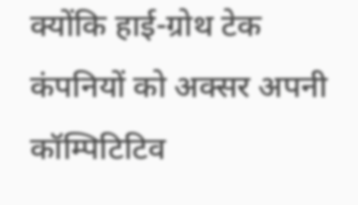क्योंकि हाई-ग्रोथ टेक कंपनियों को अक्सर अपनी कॉम्पिटिटिव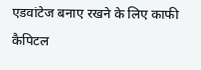एडवांटेज बनाए रखने के लिए काफी कैपिटल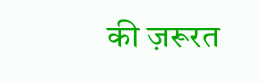की ज़रूरत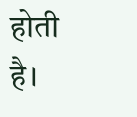होती है।